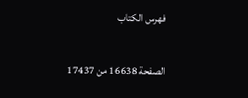فهرس الكتاب

الصفحة 16638 من 17437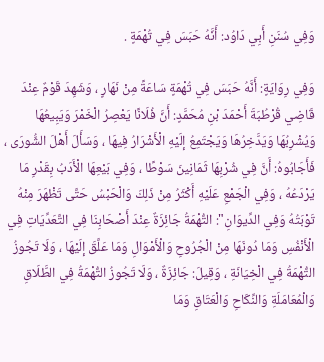وَفِي سُنَنِ أَبِي دَاوُد: أَنَّهُ حَبَسَ فِي تُهْمَةٍ .

وَفِي رِوَايَةٍ: أَنَّهُ حَبَسَ فِي تُهْمَةٍ سَاعَةً مِنْ نَهَارٍ ، وَشَهِدَ قَوْمٌ عِنْدَ قَاضِي قُرْطُبَةَ أَحْمَدَ بْنِ مُحَمَّدٍ: أَنَّ فُلَانًا يَعْصِرُ الْخَمْرَ وَيَبِيعُهَا وَيُشْرِبُهَا وَيَدَّخِرُهَا وَيَجْتَمِعُ إلَيْهِ الْأَشْرَارُ فِيهَا ، وَسَأَلَ أَهْلَ الشُّورَى ، فَأَجَابُوهُ: أَنَّ فِي شُرْبِهَا ثَمَانِينَ سَوْطًا ، وَفِي بَيْعِهَا الْأَدَبُ بِقَدْرِ مَا يَرْدَعُهُ ، وَفِي الْجَمْعِ عَلَيْهِ أَكْثَرُ مِنْ ذَلِكَ وَالْحَبْسُ حَتَّى تَظْهَرَ مِنْهُ تَوْبَتُهُ وَفِي الدِّيوَانِ": التُّهْمَةُ جَائِزَةٌ عِنْدَ أَصْحَابِنَا فِي التَّعَدِّيَاتِ فِي الْأَنْفُسِ وَمَا دُونَهَا مِنْ الْجُرُوحِ وَالْأَمْوَالِ وَمَا عَلَّقَ إلَيْهَا ، وَلَا تَجُوزُ التُّهْمَةُ فِي الْخِيَانَةِ ، وَقِيلَ: جَائِزَةٌ ، وَلَا تَجُوزُ التُّهْمَةُ فِي الطَّلَاقِ وَالْمُعَامَلَةِ وَالنِّكَاحِ وَالْعَتَاقِ وَمَا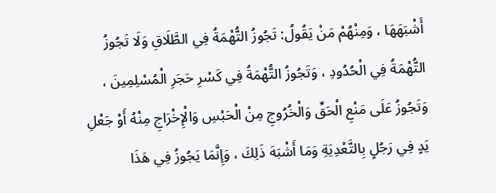أَشْبَهَهَا ، وَمِنْهُمْ مَنْ يَقُولُ: تَجُوزُ التُّهْمَةُ فِي الطَّلَاقِ وَلَا تَجُوزُ التُّهْمَةُ فِي الْحُدُودِ ، وَتَجُوزُ التُّهْمَةُ فِي كَسْرِ حَجَرِ الْمُسْلِمِينَ ، وَتَجُوزُ عَلَى مَنْعِ الْحَقِّ وَالْخُرُوجِ مِنْ الْحَبْسِ وَالْإِخْرَاجِ مِنْهُ أَوْ جَعْلِ يَدٍ فِي رَجُلٍ بِالتَّعْدِيَةِ وَمَا أَشْبَهَ ذَلِكَ ، وَإِنَّمَا يَجُوزُ فِي هَذَا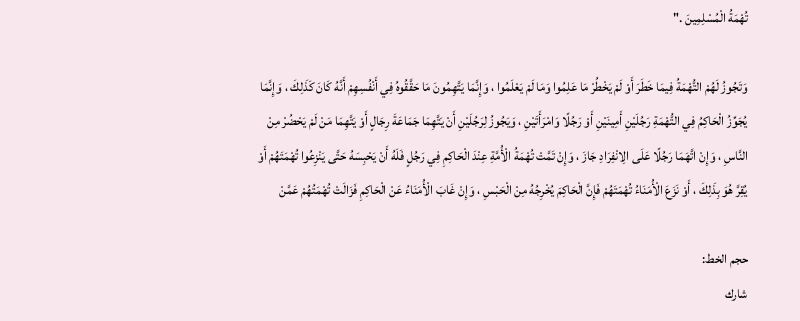تُهْمَةُ الْمُسْلِمِينَ ."

وَتَجُوزُ لَهُمْ التُّهْمَةُ فِيمَا خَطَرَ أَوْ لَمْ يَخْطُرْ مَا عَلِمُوا وَمَا لَمْ يَعْلَمُوا ، وَإِنَّمَا يَتَّهِمُونَ مَا حَقَّقُوهُ فِي أَنْفُسِهِمْ أَنَّهُ كَانَ كَذَلِكَ ، وَإِنَّمَا يُجَوِّزُ الْحَاكِمُ فِي التُّهْمَةِ رَجُلَيْنِ أَمِينَيْنِ أَوْ رَجُلًا وَامْرَأَتَيْنِ ، وَيَجُوزُ لِرَجُلَيْنِ أَنْ يَتَّهِمَا جَمَاعَةَ رِجَالٍ أَوْ يَتَّهِمَا مَنْ لَمْ يَحْضُرْ مِنْ النَّاسِ ، وَإِنْ اتَّهَمَا رَجُلًا عَلَى الِانْفِرَادِ جَازَ ، وَإِنْ تَمَّتْ تُهْمَةُ الْأُمَّةِ عِنْدَ الْحَاكِمِ فِي رَجُلٍ فَلَهُ أَنْ يَحْبِسَهُ حَتَّى يَنْزِعُوا تُهْمَتَهُمْ أَوْ يُقِرَّ هُوَ بِذَلِكَ ، أَوْ نَزَعَ الْأُمَنَاءُ تُهْمَتَهُمْ فَإِنَّ الْحَاكِمَ يُخْرِجُهُ مِنْ الْحَبْسِ ، وَإِنْ غَابَ الْأُمَنَاءُ عَنْ الْحَاكِمِ فَزَالَتْ تُهْمَتُهُمْ عَمَّنْ

حجم الخط:
شارك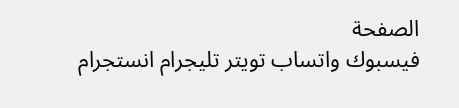الصفحة
فيسبوك واتساب تويتر تليجرام انستجرام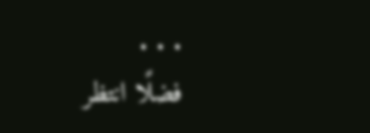. . .
فضلًا انتظر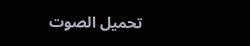تحميل الصوت